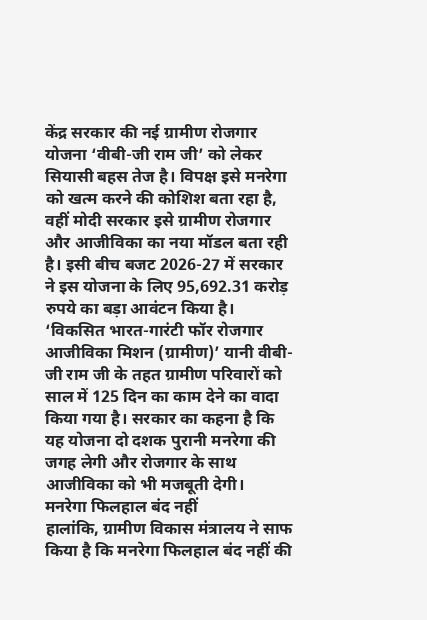केंद्र सरकार की नई ग्रामीण रोजगार योजना ‘वीबी-जी राम जी’ को लेकर सियासी बहस तेज है। विपक्ष इसे मनरेगा को खत्म करने की कोशिश बता रहा है, वहीं मोदी सरकार इसे ग्रामीण रोजगार और आजीविका का नया मॉडल बता रही है। इसी बीच बजट 2026-27 में सरकार ने इस योजना के लिए 95,692.31 करोड़ रुपये का बड़ा आवंटन किया है। ‘विकसित भारत-गारंटी फॉर रोजगार आजीविका मिशन (ग्रामीण)’ यानी वीबी-जी राम जी के तहत ग्रामीण परिवारों को साल में 125 दिन का काम देने का वादा किया गया है। सरकार का कहना है कि यह योजना दो दशक पुरानी मनरेगा की जगह लेगी और रोजगार के साथ आजीविका को भी मजबूती देगी।
मनरेगा फिलहाल बंद नहीं
हालांकि, ग्रामीण विकास मंत्रालय ने साफ किया है कि मनरेगा फिलहाल बंद नहीं की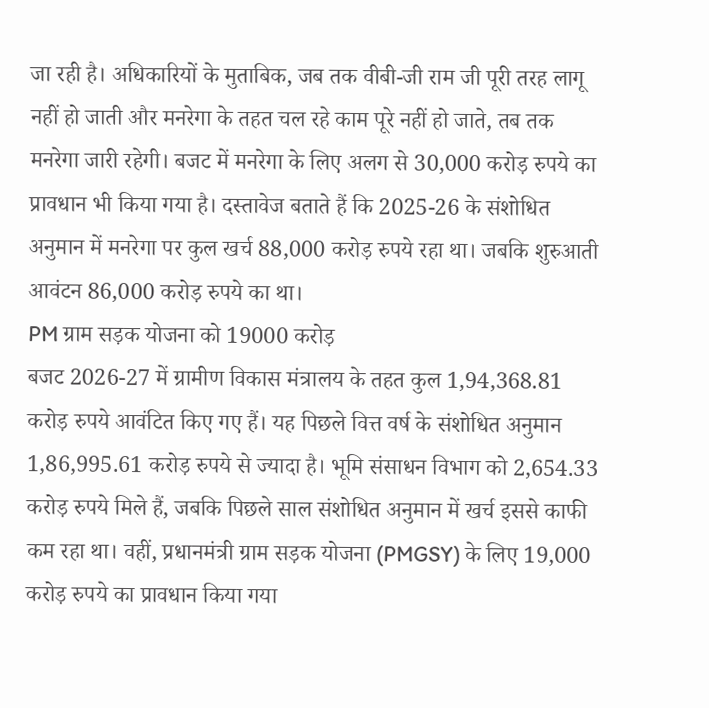जा रही है। अधिकारियों के मुताबिक, जब तक वीबी-जी राम जी पूरी तरह लागू नहीं हो जाती और मनरेगा के तहत चल रहे काम पूरे नहीं हो जाते, तब तक मनरेगा जारी रहेगी। बजट में मनरेगा के लिए अलग से 30,000 करोड़ रुपये का प्रावधान भी किया गया है। दस्तावेज बताते हैं कि 2025-26 के संशोधित अनुमान में मनरेगा पर कुल खर्च 88,000 करोड़ रुपये रहा था। जबकि शुरुआती आवंटन 86,000 करोड़ रुपये का था।
PM ग्राम सड़क योजना को 19000 करोड़
बजट 2026-27 में ग्रामीण विकास मंत्रालय के तहत कुल 1,94,368.81 करोड़ रुपये आवंटित किए गए हैं। यह पिछले वित्त वर्ष के संशोधित अनुमान 1,86,995.61 करोड़ रुपये से ज्यादा है। भूमि संसाधन विभाग को 2,654.33 करोड़ रुपये मिले हैं, जबकि पिछले साल संशोधित अनुमान में खर्च इससे काफी कम रहा था। वहीं, प्रधानमंत्री ग्राम सड़क योजना (PMGSY) के लिए 19,000 करोड़ रुपये का प्रावधान किया गया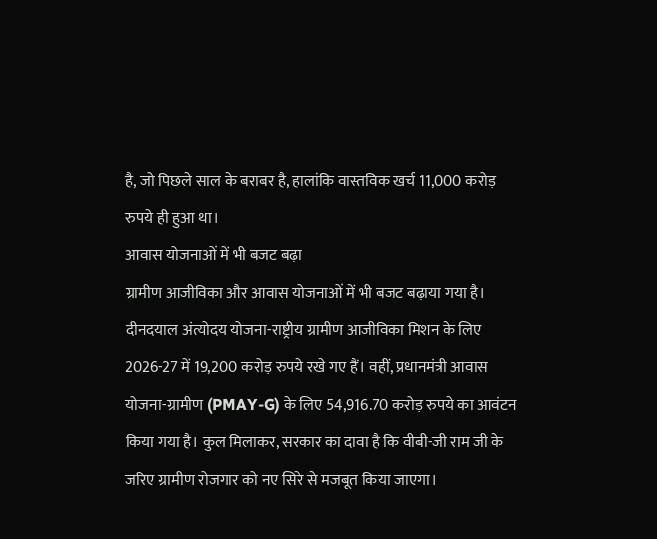है, जो पिछले साल के बराबर है, हालांकि वास्तविक खर्च 11,000 करोड़ रुपये ही हुआ था।
आवास योजनाओं में भी बजट बढ़ा
ग्रामीण आजीविका और आवास योजनाओं में भी बजट बढ़ाया गया है। दीनदयाल अंत्योदय योजना-राष्ट्रीय ग्रामीण आजीविका मिशन के लिए 2026-27 में 19,200 करोड़ रुपये रखे गए हैं। वहीं, प्रधानमंत्री आवास योजना-ग्रामीण (PMAY-G) के लिए 54,916.70 करोड़ रुपये का आवंटन किया गया है। कुल मिलाकर, सरकार का दावा है कि वीबी-जी राम जी के जरिए ग्रामीण रोजगार को नए सिरे से मजबूत किया जाएगा।